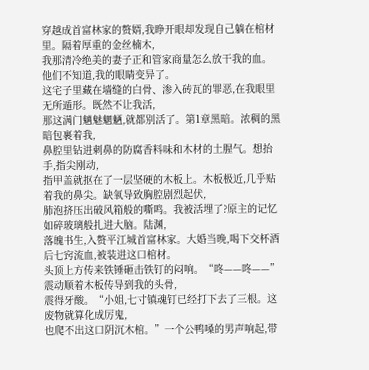穿越成首富林家的赘婿,我睁开眼却发现自己躺在棺材里。隔着厚重的金丝楠木,
我那清冷绝美的妻子正和管家商量怎么放干我的血。他们不知道,我的眼睛变异了。
这宅子里藏在墙缝的白骨、渗入砖瓦的罪恶,在我眼里无所遁形。既然不让我活,
那这满门魑魅魍魉,就都别活了。第1章黑暗。浓稠的黑暗包裹着我,
鼻腔里钻进刺鼻的防腐香料味和木材的土腥气。想抬手,指尖刚动,
指甲盖就抠在了一层坚硬的木板上。木板极近,几乎贴着我的鼻尖。缺氧导致胸腔剧烈起伏,
肺泡挤压出破风箱般的嘶鸣。我被活埋了?原主的记忆如碎玻璃般扎进大脑。陆渊,
落魄书生,入赘平江城首富林家。大婚当晚,喝下交杯酒后七窍流血,被装进这口棺材。
头顶上方传来铁锤砸击铁钉的闷响。“咚——咚——”震动顺着木板传导到我的头骨,
震得牙酸。“小姐,七寸镇魂钉已经打下去了三根。这废物就算化成厉鬼,
也爬不出这口阴沉木棺。”一个公鸭嗓的男声响起,带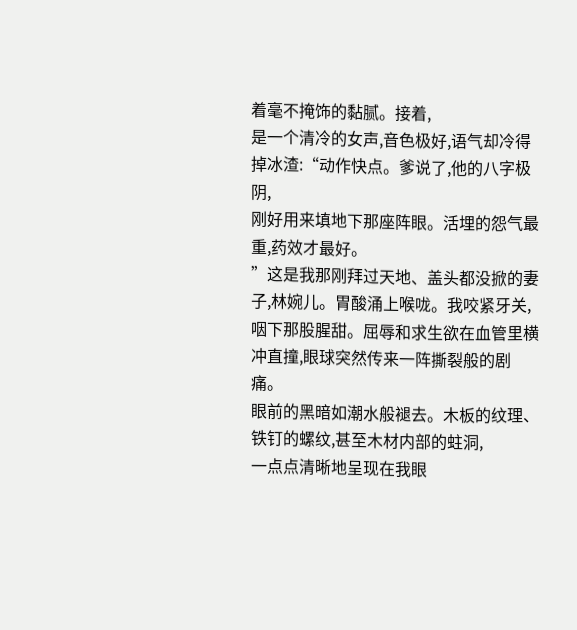着毫不掩饰的黏腻。接着,
是一个清冷的女声,音色极好,语气却冷得掉冰渣:“动作快点。爹说了,他的八字极阴,
刚好用来填地下那座阵眼。活埋的怨气最重,药效才最好。
”这是我那刚拜过天地、盖头都没掀的妻子,林婉儿。胃酸涌上喉咙。我咬紧牙关,
咽下那股腥甜。屈辱和求生欲在血管里横冲直撞,眼球突然传来一阵撕裂般的剧痛。
眼前的黑暗如潮水般褪去。木板的纹理、铁钉的螺纹,甚至木材内部的蛀洞,
一点点清晰地呈现在我眼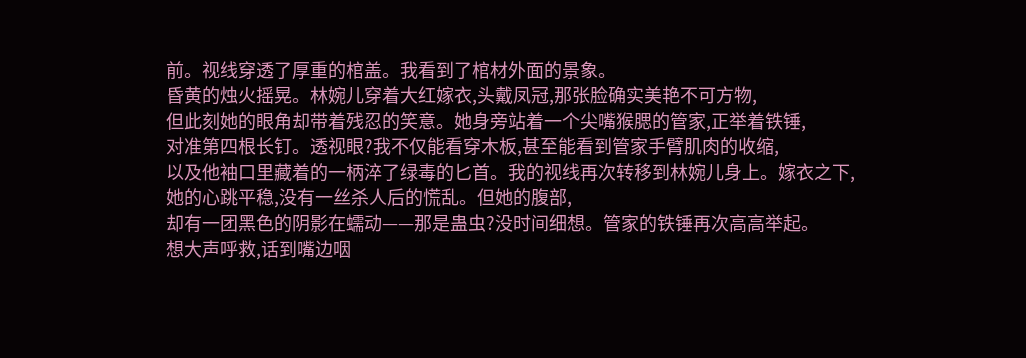前。视线穿透了厚重的棺盖。我看到了棺材外面的景象。
昏黄的烛火摇晃。林婉儿穿着大红嫁衣,头戴凤冠,那张脸确实美艳不可方物,
但此刻她的眼角却带着残忍的笑意。她身旁站着一个尖嘴猴腮的管家,正举着铁锤,
对准第四根长钉。透视眼?我不仅能看穿木板,甚至能看到管家手臂肌肉的收缩,
以及他袖口里藏着的一柄淬了绿毒的匕首。我的视线再次转移到林婉儿身上。嫁衣之下,
她的心跳平稳,没有一丝杀人后的慌乱。但她的腹部,
却有一团黑色的阴影在蠕动——那是蛊虫?没时间细想。管家的铁锤再次高高举起。
想大声呼救,话到嘴边咽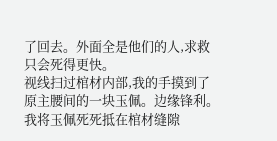了回去。外面全是他们的人,求救只会死得更快。
视线扫过棺材内部,我的手摸到了原主腰间的一块玉佩。边缘锋利。
我将玉佩死死抵在棺材缝隙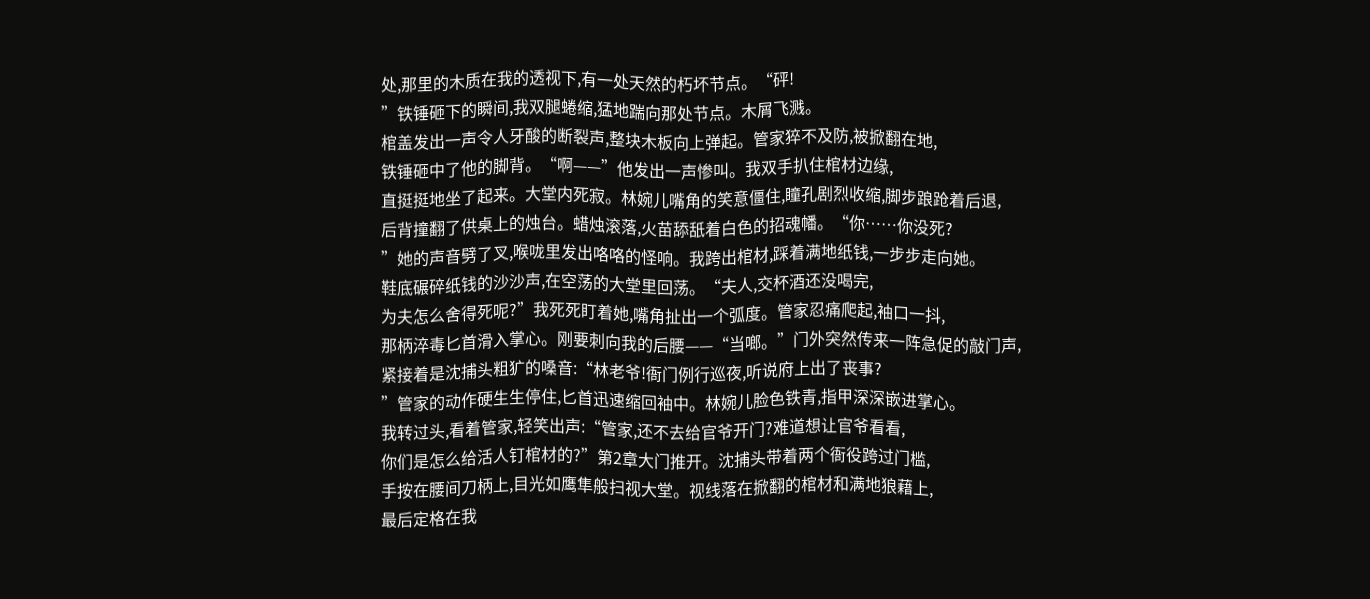处,那里的木质在我的透视下,有一处天然的朽坏节点。“砰!
”铁锤砸下的瞬间,我双腿蜷缩,猛地踹向那处节点。木屑飞溅。
棺盖发出一声令人牙酸的断裂声,整块木板向上弹起。管家猝不及防,被掀翻在地,
铁锤砸中了他的脚背。“啊——”他发出一声惨叫。我双手扒住棺材边缘,
直挺挺地坐了起来。大堂内死寂。林婉儿嘴角的笑意僵住,瞳孔剧烈收缩,脚步踉跄着后退,
后背撞翻了供桌上的烛台。蜡烛滚落,火苗舔舐着白色的招魂幡。“你……你没死?
”她的声音劈了叉,喉咙里发出咯咯的怪响。我跨出棺材,踩着满地纸钱,一步步走向她。
鞋底碾碎纸钱的沙沙声,在空荡的大堂里回荡。“夫人,交杯酒还没喝完,
为夫怎么舍得死呢?”我死死盯着她,嘴角扯出一个弧度。管家忍痛爬起,袖口一抖,
那柄淬毒匕首滑入掌心。刚要刺向我的后腰——“当啷。”门外突然传来一阵急促的敲门声,
紧接着是沈捕头粗犷的嗓音:“林老爷!衙门例行巡夜,听说府上出了丧事?
”管家的动作硬生生停住,匕首迅速缩回袖中。林婉儿脸色铁青,指甲深深嵌进掌心。
我转过头,看着管家,轻笑出声:“管家,还不去给官爷开门?难道想让官爷看看,
你们是怎么给活人钉棺材的?”第2章大门推开。沈捕头带着两个衙役跨过门槛,
手按在腰间刀柄上,目光如鹰隼般扫视大堂。视线落在掀翻的棺材和满地狼藉上,
最后定格在我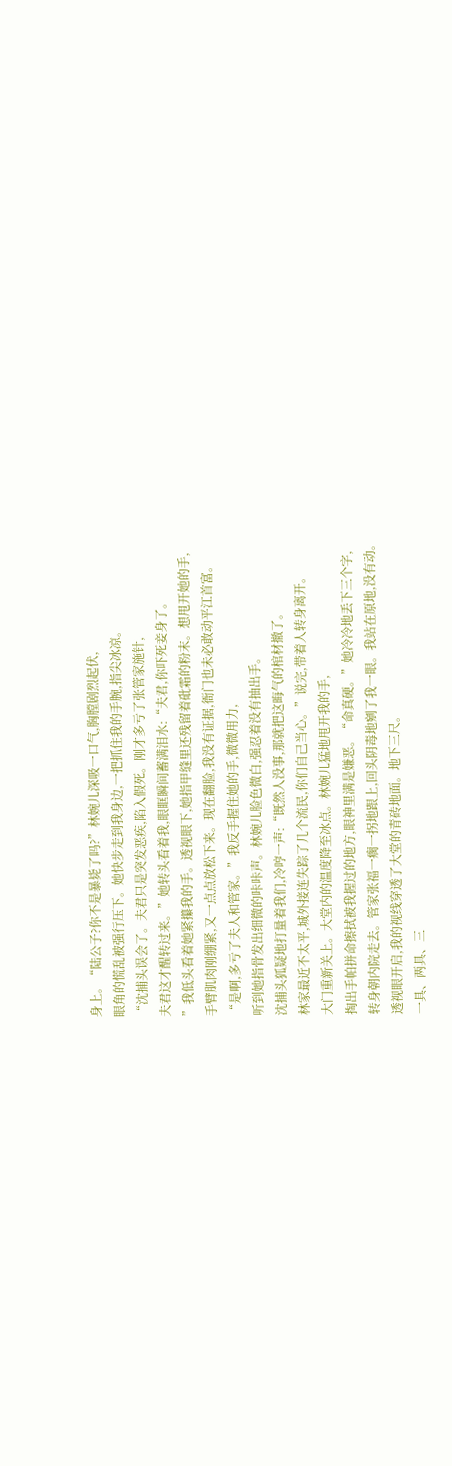身上。“陆公子?你不是暴毙了吗?”林婉儿深吸一口气,胸膛剧烈起伏,
眼角的慌乱被强行压下。她快步走到我身边,一把抓住我的手腕,指尖冰凉。
“沈捕头误会了。夫君只是突发恶疾,陷入假死。刚才多亏了张管家施针,
夫君这才醒转过来。”她转头看着我,眼眶瞬间蓄满泪水:“夫君,你吓死妾身了。
”我低头看着她紧攥我的手。透视眼下,她指甲缝里还残留着砒霜的粉末。想甩开她的手,
手臂肌肉刚绷紧,又一点点放松下来。现在翻脸,我没有证据,衙门也未必敢动平江首富。
“是啊,多亏了夫人和管家。”我反手握住她的手,微微用力,
听到她指骨发出细微的咔咔声。林婉儿脸色微白,强忍着没有抽出手。
沈捕头狐疑地打量着我们,冷哼一声:“既然人没事,那就把这晦气的棺材撤了。
林家最近不太平,城外接连失踪了几个流民,你们自己当心。”说完,带着人转身离开。
大门重新关上。大堂内的温度降至冰点。林婉儿猛地甩开我的手,
掏出手帕拼命擦拭被我握过的地方,眼神里满是嫌恶。“命真硬。”她冷冷地丢下三个字,
转身朝内院走去。管家张福一瘸一拐地跟上,回头阴毒地剜了我一眼。我站在原地,没有动。
透视眼开启,我的视线穿透了大堂的青砖地面。地下三尺。
一具、两具、三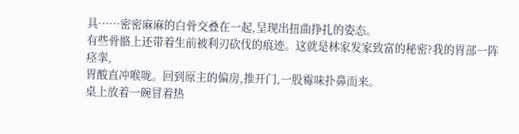具……密密麻麻的白骨交叠在一起,呈现出扭曲挣扎的姿态。
有些骨骼上还带着生前被利刃砍伐的痕迹。这就是林家发家致富的秘密?我的胃部一阵痉挛,
胃酸直冲喉咙。回到原主的偏房,推开门,一股霉味扑鼻而来。
桌上放着一碗冒着热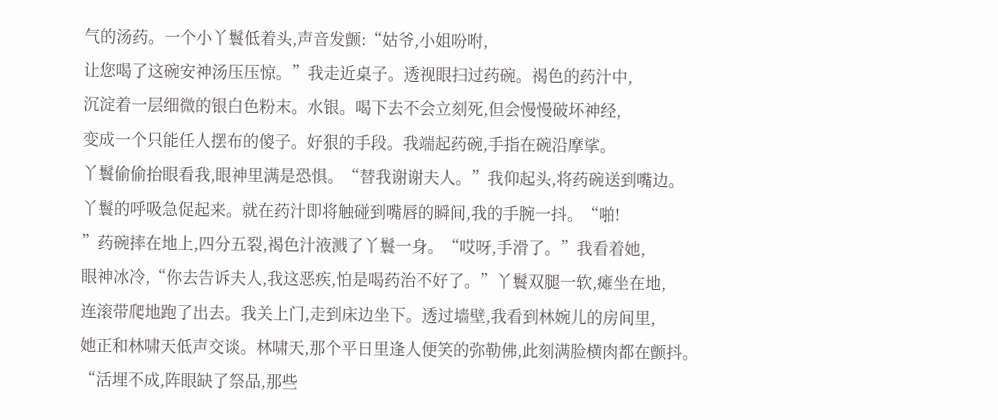气的汤药。一个小丫鬟低着头,声音发颤:“姑爷,小姐吩咐,
让您喝了这碗安神汤压压惊。”我走近桌子。透视眼扫过药碗。褐色的药汁中,
沉淀着一层细微的银白色粉末。水银。喝下去不会立刻死,但会慢慢破坏神经,
变成一个只能任人摆布的傻子。好狠的手段。我端起药碗,手指在碗沿摩挲。
丫鬟偷偷抬眼看我,眼神里满是恐惧。“替我谢谢夫人。”我仰起头,将药碗送到嘴边。
丫鬟的呼吸急促起来。就在药汁即将触碰到嘴唇的瞬间,我的手腕一抖。“啪!
”药碗摔在地上,四分五裂,褐色汁液溅了丫鬟一身。“哎呀,手滑了。”我看着她,
眼神冰冷,“你去告诉夫人,我这恶疾,怕是喝药治不好了。”丫鬟双腿一软,瘫坐在地,
连滚带爬地跑了出去。我关上门,走到床边坐下。透过墙壁,我看到林婉儿的房间里,
她正和林啸天低声交谈。林啸天,那个平日里逢人便笑的弥勒佛,此刻满脸横肉都在颤抖。
“活埋不成,阵眼缺了祭品,那些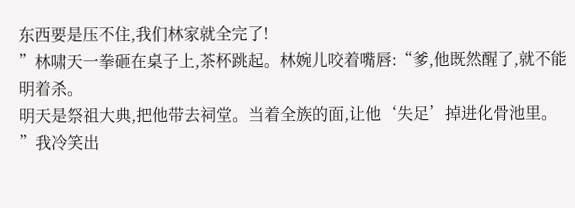东西要是压不住,我们林家就全完了!
”林啸天一拳砸在桌子上,茶杯跳起。林婉儿咬着嘴唇:“爹,他既然醒了,就不能明着杀。
明天是祭祖大典,把他带去祠堂。当着全族的面,让他‘失足’掉进化骨池里。
”我冷笑出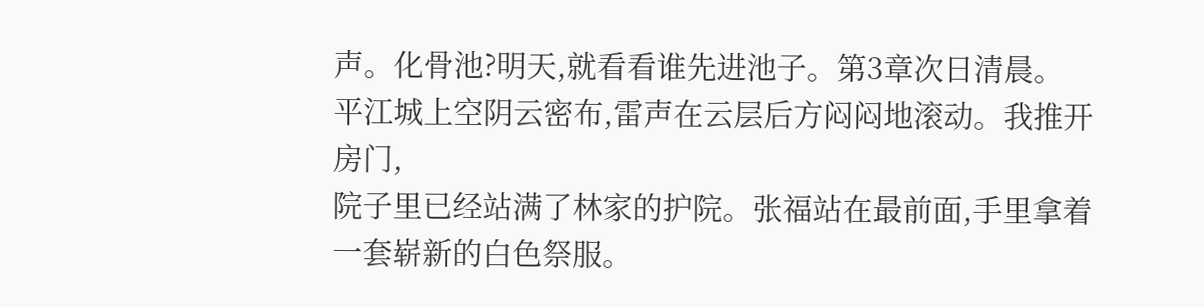声。化骨池?明天,就看看谁先进池子。第3章次日清晨。
平江城上空阴云密布,雷声在云层后方闷闷地滚动。我推开房门,
院子里已经站满了林家的护院。张福站在最前面,手里拿着一套崭新的白色祭服。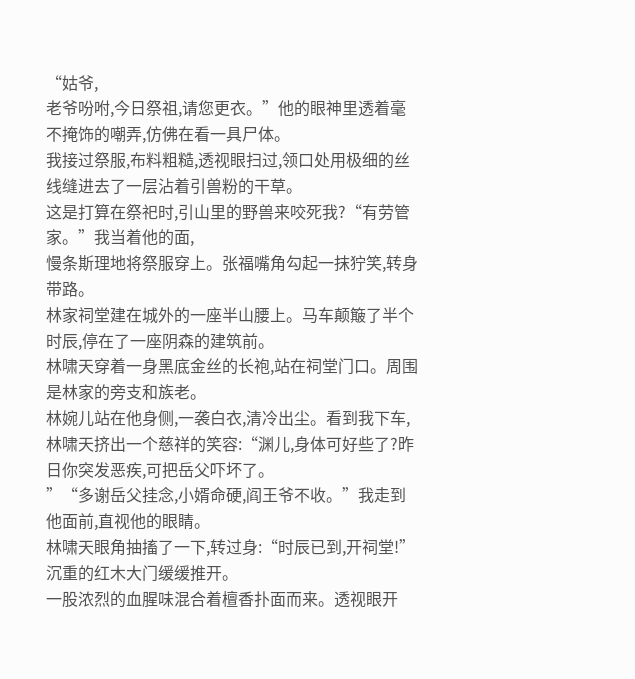“姑爷,
老爷吩咐,今日祭祖,请您更衣。”他的眼神里透着毫不掩饰的嘲弄,仿佛在看一具尸体。
我接过祭服,布料粗糙,透视眼扫过,领口处用极细的丝线缝进去了一层沾着引兽粉的干草。
这是打算在祭祀时,引山里的野兽来咬死我?“有劳管家。”我当着他的面,
慢条斯理地将祭服穿上。张福嘴角勾起一抹狞笑,转身带路。
林家祠堂建在城外的一座半山腰上。马车颠簸了半个时辰,停在了一座阴森的建筑前。
林啸天穿着一身黑底金丝的长袍,站在祠堂门口。周围是林家的旁支和族老。
林婉儿站在他身侧,一袭白衣,清冷出尘。看到我下车,
林啸天挤出一个慈祥的笑容:“渊儿,身体可好些了?昨日你突发恶疾,可把岳父吓坏了。
”“多谢岳父挂念,小婿命硬,阎王爷不收。”我走到他面前,直视他的眼睛。
林啸天眼角抽搐了一下,转过身:“时辰已到,开祠堂!”沉重的红木大门缓缓推开。
一股浓烈的血腥味混合着檀香扑面而来。透视眼开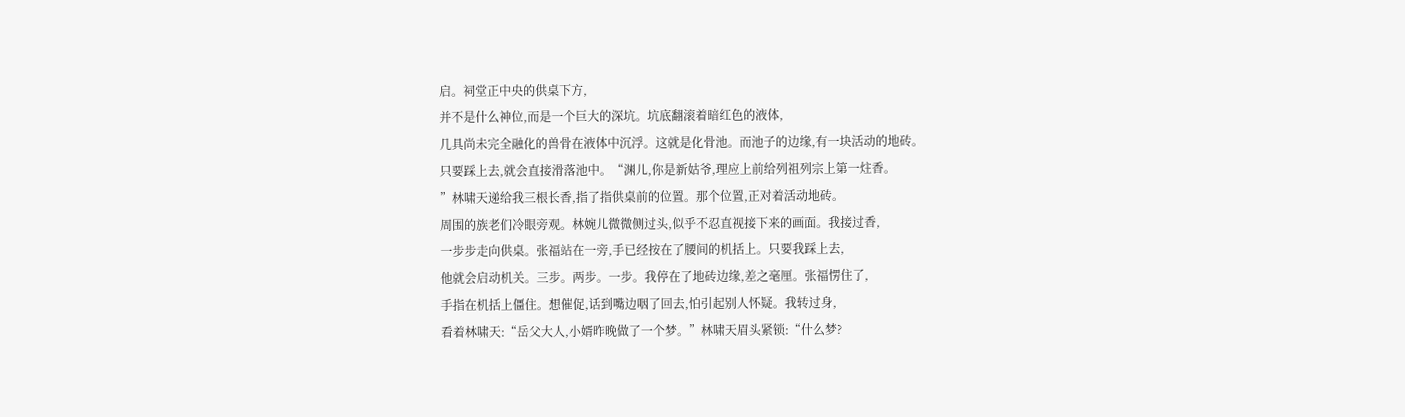启。祠堂正中央的供桌下方,
并不是什么神位,而是一个巨大的深坑。坑底翻滚着暗红色的液体,
几具尚未完全融化的兽骨在液体中沉浮。这就是化骨池。而池子的边缘,有一块活动的地砖。
只要踩上去,就会直接滑落池中。“渊儿,你是新姑爷,理应上前给列祖列宗上第一炷香。
”林啸天递给我三根长香,指了指供桌前的位置。那个位置,正对着活动地砖。
周围的族老们冷眼旁观。林婉儿微微侧过头,似乎不忍直视接下来的画面。我接过香,
一步步走向供桌。张福站在一旁,手已经按在了腰间的机括上。只要我踩上去,
他就会启动机关。三步。两步。一步。我停在了地砖边缘,差之毫厘。张福愣住了,
手指在机括上僵住。想催促,话到嘴边咽了回去,怕引起别人怀疑。我转过身,
看着林啸天:“岳父大人,小婿昨晚做了一个梦。”林啸天眉头紧锁:“什么梦?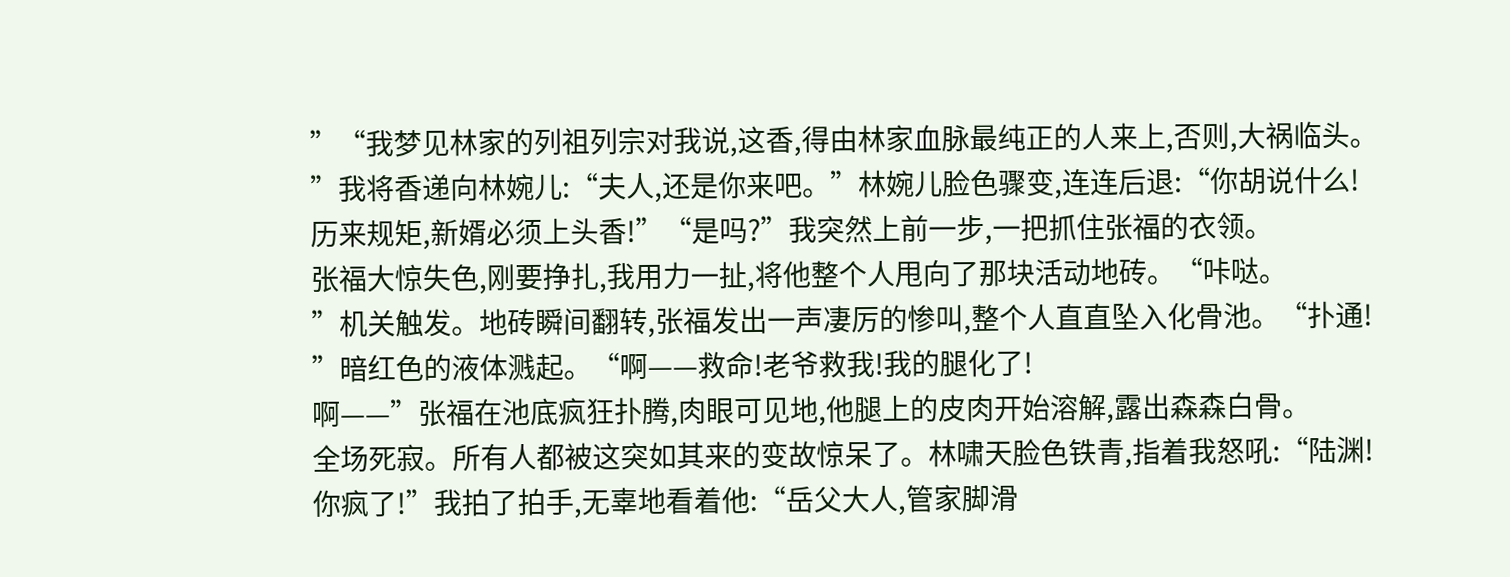”“我梦见林家的列祖列宗对我说,这香,得由林家血脉最纯正的人来上,否则,大祸临头。
”我将香递向林婉儿:“夫人,还是你来吧。”林婉儿脸色骤变,连连后退:“你胡说什么!
历来规矩,新婿必须上头香!”“是吗?”我突然上前一步,一把抓住张福的衣领。
张福大惊失色,刚要挣扎,我用力一扯,将他整个人甩向了那块活动地砖。“咔哒。
”机关触发。地砖瞬间翻转,张福发出一声凄厉的惨叫,整个人直直坠入化骨池。“扑通!
”暗红色的液体溅起。“啊——救命!老爷救我!我的腿化了!
啊——”张福在池底疯狂扑腾,肉眼可见地,他腿上的皮肉开始溶解,露出森森白骨。
全场死寂。所有人都被这突如其来的变故惊呆了。林啸天脸色铁青,指着我怒吼:“陆渊!
你疯了!”我拍了拍手,无辜地看着他:“岳父大人,管家脚滑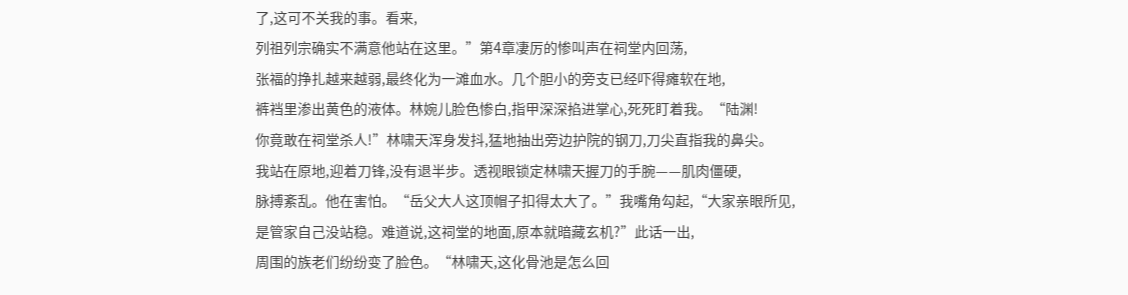了,这可不关我的事。看来,
列祖列宗确实不满意他站在这里。”第4章凄厉的惨叫声在祠堂内回荡,
张福的挣扎越来越弱,最终化为一滩血水。几个胆小的旁支已经吓得瘫软在地,
裤裆里渗出黄色的液体。林婉儿脸色惨白,指甲深深掐进掌心,死死盯着我。“陆渊!
你竟敢在祠堂杀人!”林啸天浑身发抖,猛地抽出旁边护院的钢刀,刀尖直指我的鼻尖。
我站在原地,迎着刀锋,没有退半步。透视眼锁定林啸天握刀的手腕——肌肉僵硬,
脉搏紊乱。他在害怕。“岳父大人这顶帽子扣得太大了。”我嘴角勾起,“大家亲眼所见,
是管家自己没站稳。难道说,这祠堂的地面,原本就暗藏玄机?”此话一出,
周围的族老们纷纷变了脸色。“林啸天,这化骨池是怎么回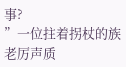事?
”一位拄着拐杖的族老厉声质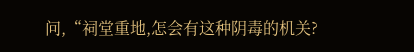问,“祠堂重地,怎会有这种阴毒的机关?